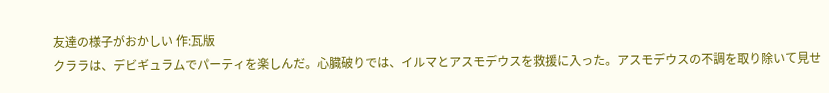友達の様子がおかしい 作:瓦版
クララは、デビギュラムでパーティを楽しんだ。心臓破りでは、イルマとアスモデウスを救援に入った。アスモデウスの不調を取り除いて見せ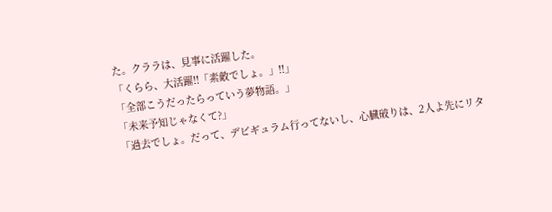た。クララは、見事に活躍した。
「くらら、大活躍!!「素敵でしょ。」!!」
「全部こうだったらっていう夢物語。」
「未来予知じゃなくて?」
「過去でしょ。だって、デビギュラム行ってないし、心臓破りは、2人よ先にリタ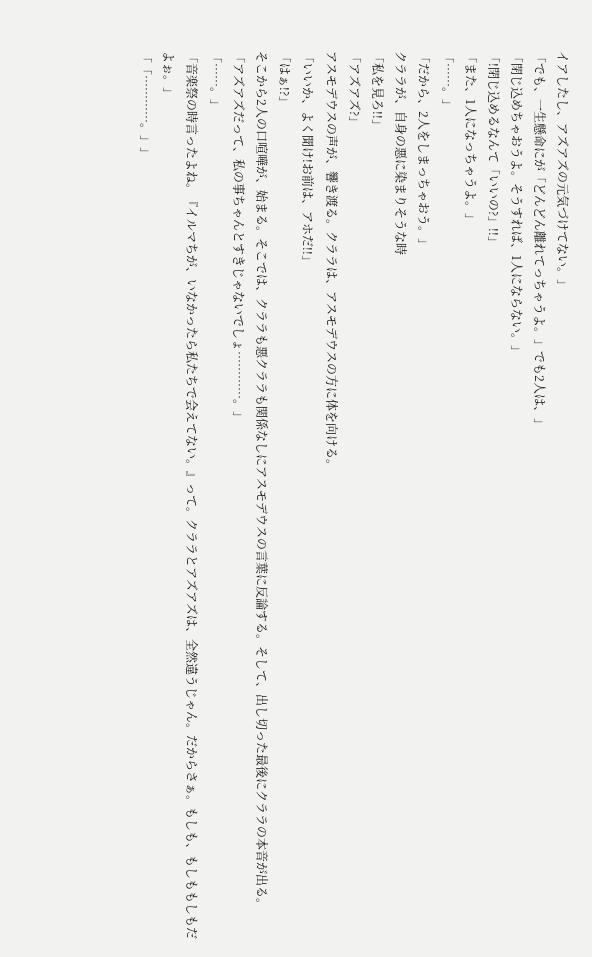イアしたし、アズアズの元気づけてない。」
「でも、一生懸命にが「どんどん離れてっちゃうよ。」でも2人は、」
「閉じ込めちゃおうよ。そうすれば、1人にならない。」
「!閉じ込めるなんて「いいの?」!!」
「また、1人になっちゃうよ。」
「……。」
「だから、2人をしまっちゃおう。」
クララが、自身の悪に染まりそうな時
「私を見ろ!!」
「アズアズ?」
アスモデウスの声が、響き渡る。クララは、アスモデウスの方に体を向ける。
「いいか、よく聞け!お前は、アホだ!!」
「はぁ!?」
そこから2人の口喧嘩が、始まる。そこでは、クララも悪クララも関係なしにアスモデウスの言葉に反論する。そして、出し切った最後にクララの本音が出る。
「アズアズだって、私の事ちゃんとすきじゃないでしょ…………。」
「……。」
「音楽祭の時言ったよね。『イルマちが、いなかったら私たちで会えてない。』って。クララとアズアズは、全然違うじゃん。だからさぁ。もしも、もしももしもだよぉ。」
「「…………。」」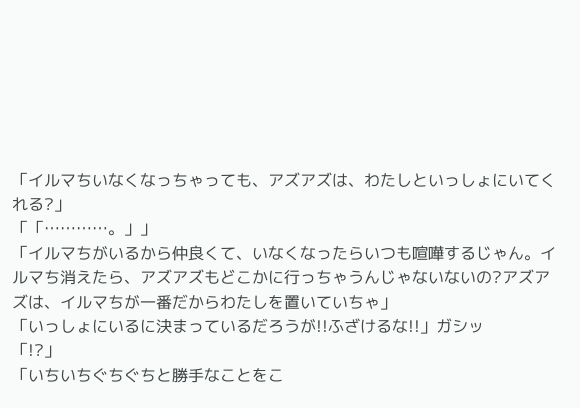「イルマちいなくなっちゃっても、アズアズは、わたしといっしょにいてくれる?」
「「…………。」」
「イルマちがいるから仲良くて、いなくなったらいつも喧嘩するじゃん。イルマち消えたら、アズアズもどこかに行っちゃうんじゃないないの?アズアズは、イルマちが一番だからわたしを置いていちゃ」
「いっしょにいるに決まっているだろうが!!ふざけるな!!」ガシッ
「!?」
「いちいちぐちぐちと勝手なことをこ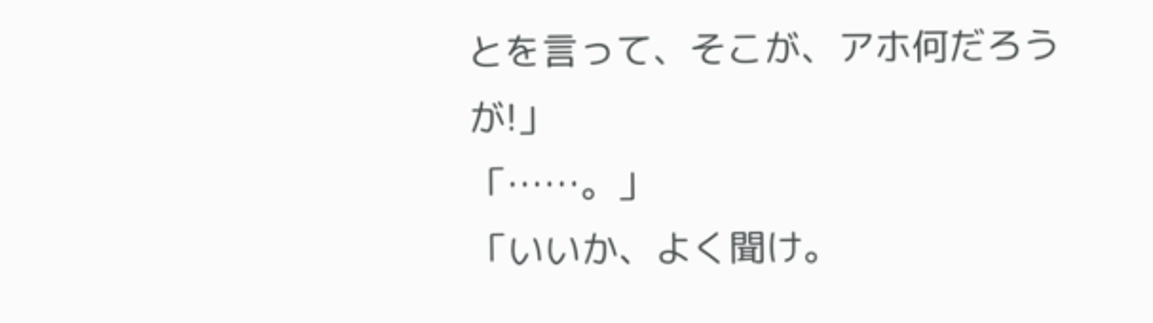とを言って、そこが、アホ何だろうが!」
「……。」
「いいか、よく聞け。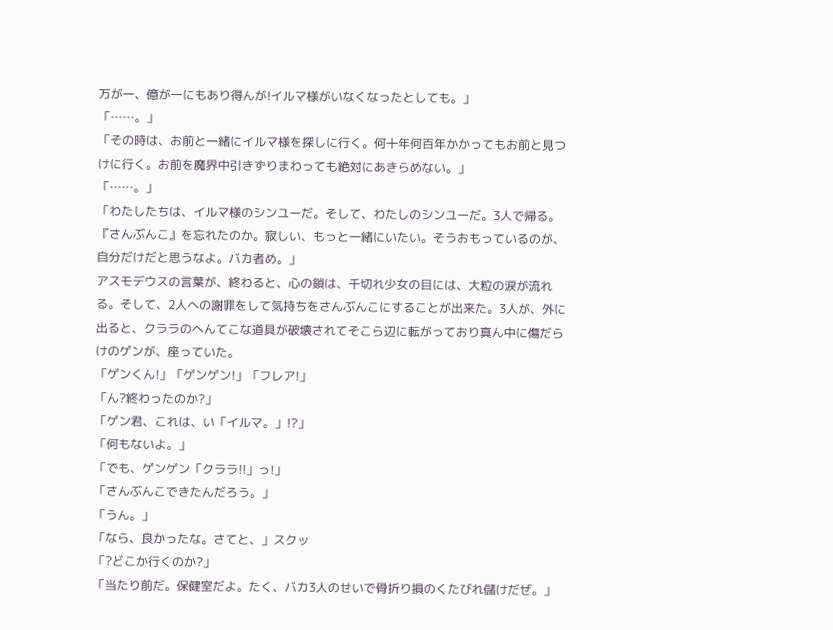万が一、億が一にもあり得んが!イルマ様がいなくなったとしても。」
「……。」
「その時は、お前と一緒にイルマ様を探しに行く。何十年何百年かかってもお前と見つけに行く。お前を魔界中引きずりまわっても絶対にあきらめない。」
「……。」
「わたしたちは、イルマ様のシンユーだ。そして、わたしのシンユーだ。3人で帰る。『さんぶんこ』を忘れたのか。寂しい、もっと一緒にいたい。そうおもっているのが、自分だけだと思うなよ。バカ者め。」
アスモデウスの言葉が、終わると、心の鎖は、千切れ少女の目には、大粒の涙が流れる。そして、2人への謝罪をして気持ちをさんぶんこにすることが出来た。3人が、外に出ると、クララのへんてこな道具が破壊されてそこら辺に転がっており真ん中に傷だらけのゲンが、座っていた。
「ゲンくん!」「ゲンゲン!」「フレア!」
「ん?終わったのか?」
「ゲン君、これは、い「イルマ。」!?」
「何もないよ。」
「でも、ゲンゲン「クララ!!」っ!」
「さんぶんこできたんだろう。」
「うん。」
「なら、良かったな。さてと、」スクッ
「?どこか行くのか?」
「当たり前だ。保健室だよ。たく、バカ3人のせいで骨折り損のくたびれ儲けだぜ。」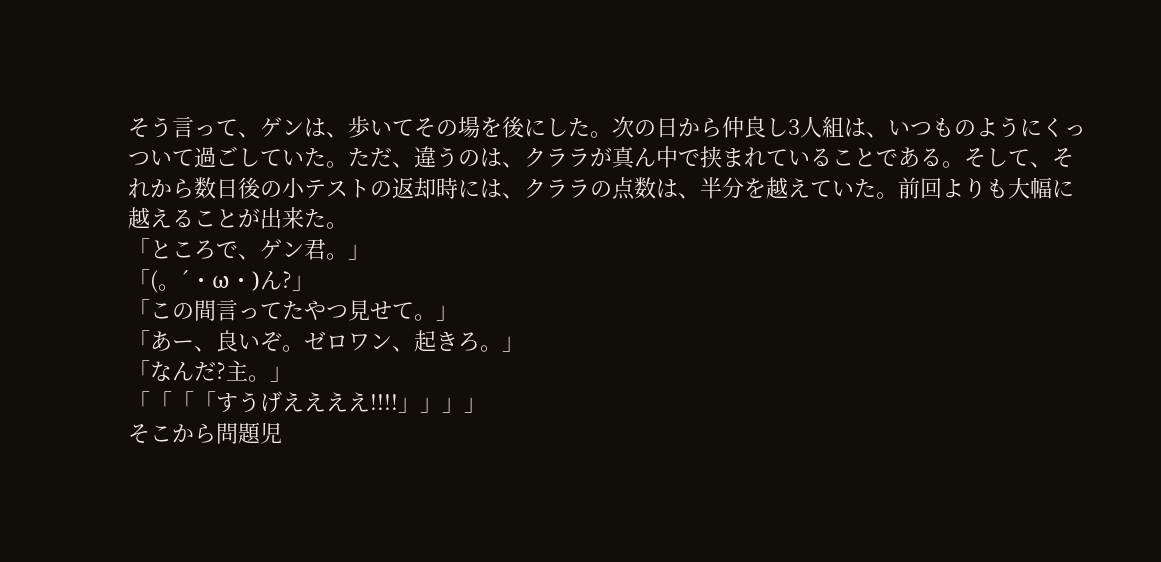そう言って、ゲンは、歩いてその場を後にした。次の日から仲良し3人組は、いつものようにくっついて過ごしていた。ただ、違うのは、クララが真ん中で挟まれていることである。そして、それから数日後の小テストの返却時には、クララの点数は、半分を越えていた。前回よりも大幅に越えることが出来た。
「ところで、ゲン君。」
「(。´・ω・)ん?」
「この間言ってたやつ見せて。」
「あー、良いぞ。ゼロワン、起きろ。」
「なんだ?主。」
「「「「すうげええええ!!!!」」」」
そこから問題児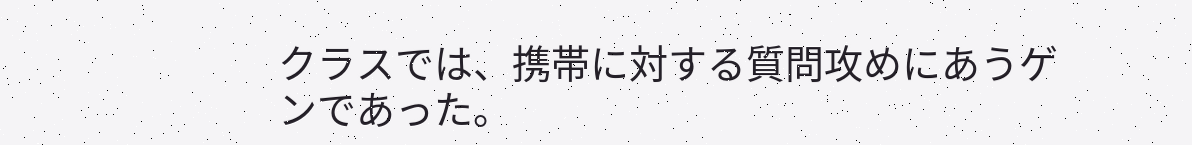クラスでは、携帯に対する質問攻めにあうゲンであった。